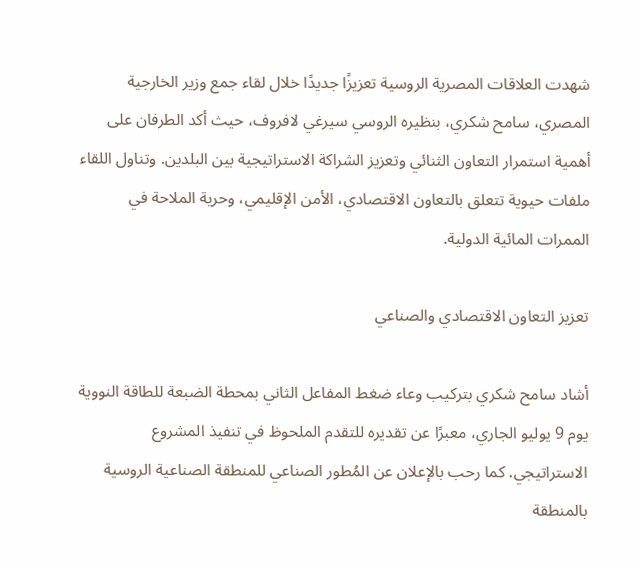شهدت العلاقات المصرية الروسية تعزيزًا جديدًا خلال لقاء جمع وزير الخارجية المصري، سامح شكري، بنظيره الروسي سيرغي لافروف، حيث أكد الطرفان على أهمية استمرار التعاون الثنائي وتعزيز الشراكة الاستراتيجية بين البلدين. وتناول اللقاء ملفات حيوية تتعلق بالتعاون الاقتصادي، الأمن الإقليمي، وحرية الملاحة في الممرات المائية الدولية.

تعزيز التعاون الاقتصادي والصناعي

أشاد سامح شكري بتركيب وعاء ضغط المفاعل الثاني بمحطة الضبعة للطاقة النووية يوم 9 يوليو الجاري، معبرًا عن تقديره للتقدم الملحوظ في تنفيذ المشروع الاستراتيجي. كما رحب بالإعلان عن المُطور الصناعي للمنطقة الصناعية الروسية بالمنطقة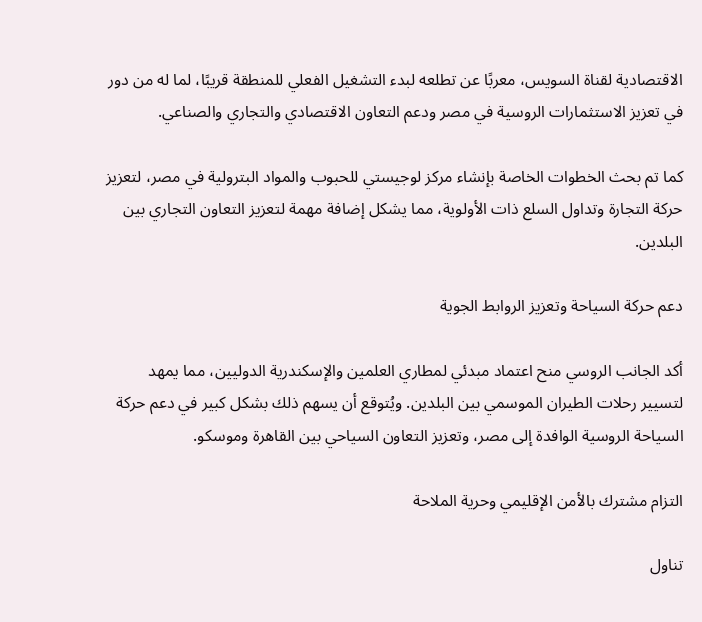الاقتصادية لقناة السويس، معربًا عن تطلعه لبدء التشغيل الفعلي للمنطقة قريبًا، لما له من دور في تعزيز الاستثمارات الروسية في مصر ودعم التعاون الاقتصادي والتجاري والصناعي.

كما تم بحث الخطوات الخاصة بإنشاء مركز لوجيستي للحبوب والمواد البترولية في مصر، لتعزيز حركة التجارة وتداول السلع ذات الأولوية، مما يشكل إضافة مهمة لتعزيز التعاون التجاري بين البلدين.

دعم حركة السياحة وتعزيز الروابط الجوية

أكد الجانب الروسي منح اعتماد مبدئي لمطاري العلمين والإسكندرية الدوليين، مما يمهد لتسيير رحلات الطيران الموسمي بين البلدين. ويُتوقع أن يسهم ذلك بشكل كبير في دعم حركة السياحة الروسية الوافدة إلى مصر، وتعزيز التعاون السياحي بين القاهرة وموسكو.

التزام مشترك بالأمن الإقليمي وحرية الملاحة

تناول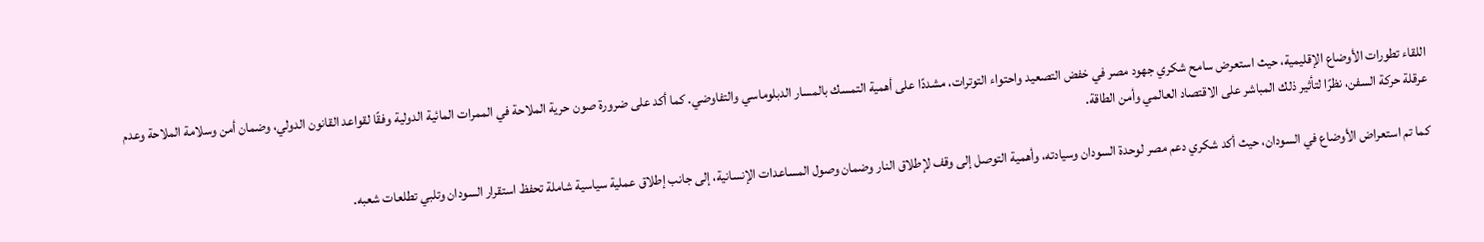اللقاء تطورات الأوضاع الإقليمية، حيث استعرض سامح شكري جهود مصر في خفض التصعيد واحتواء التوترات، مشددًا على أهمية التمسك بالمسار الدبلوماسي والتفاوضي. كما أكد على ضرورة صون حرية الملاحة في الممرات المائية الدولية وفقًا لقواعد القانون الدولي، وضمان أمن وسلامة الملاحة وعدم عرقلة حركة السفن، نظرًا لتأثير ذلك المباشر على الاقتصاد العالمي وأمن الطاقة.

كما تم استعراض الأوضاع في السودان، حيث أكد شكري دعم مصر لوحدة السودان وسيادته، وأهمية التوصل إلى وقف لإطلاق النار وضمان وصول المساعدات الإنسانية، إلى جانب إطلاق عملية سياسية شاملة تحفظ استقرار السودان وتلبي تطلعات شعبه.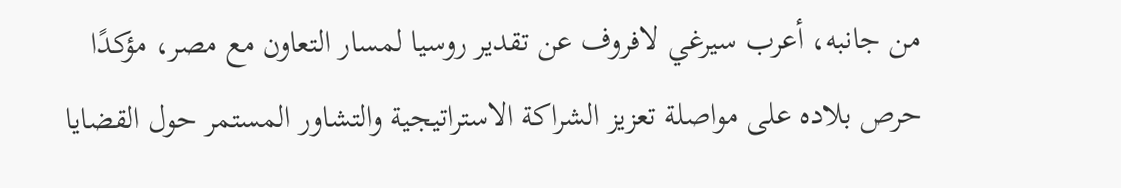من جانبه، أعرب سيرغي لافروف عن تقدير روسيا لمسار التعاون مع مصر، مؤكدًا حرص بلاده على مواصلة تعزيز الشراكة الاستراتيجية والتشاور المستمر حول القضايا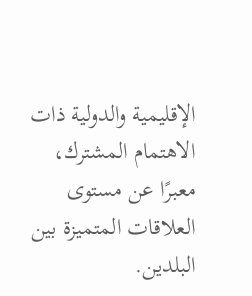الإقليمية والدولية ذات الاهتمام المشترك، معبرًا عن مستوى العلاقات المتميزة بين البلدين.